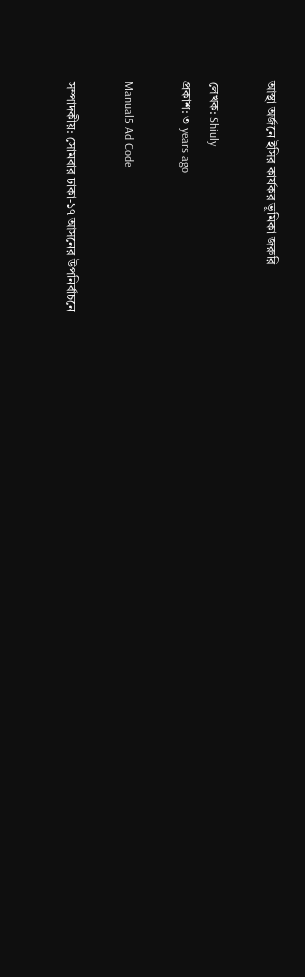আস্থা অর্জনে ইসির কার্যকর ভূমিকা জরুরি

লেখক: Shiuly
প্রকাশ: ৩ years ago

Manual5 Ad Code

সম্পাদকীয়: সোমবার ঢাকা-১৭ আসনের উপনির্বাচনে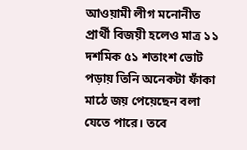আওয়ামী লীগ মনোনীত প্রার্থী বিজয়ী হলেও মাত্র ১১ দশমিক ৫১ শতাংশ ভোট পড়ায় তিনি অনেকটা ফাঁকা মাঠে জয় পেয়েছেন বলা যেতে পারে। তবে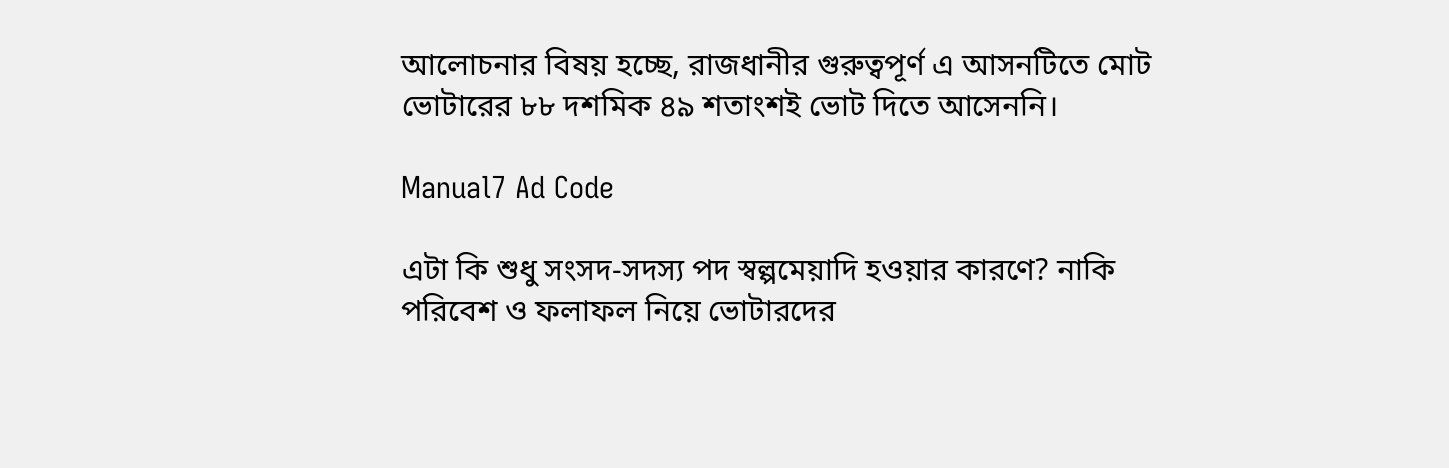আলোচনার বিষয় হচ্ছে, রাজধানীর গুরুত্বপূর্ণ এ আসনটিতে মোট ভোটারের ৮৮ দশমিক ৪৯ শতাংশই ভোট দিতে আসেননি।

Manual7 Ad Code

এটা কি শুধু সংসদ-সদস্য পদ স্বল্পমেয়াদি হওয়ার কারণে? নাকি পরিবেশ ও ফলাফল নিয়ে ভোটারদের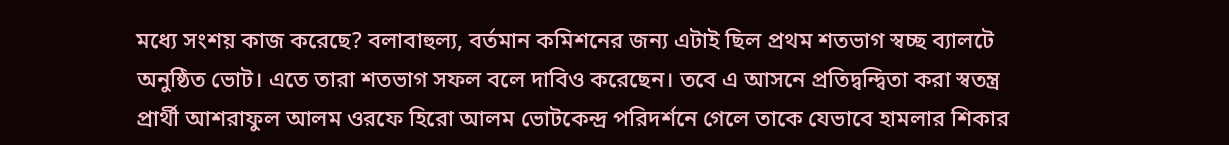মধ্যে সংশয় কাজ করেছে? বলাবাহুল্য, বর্তমান কমিশনের জন্য এটাই ছিল প্রথম শতভাগ স্বচ্ছ ব্যালটে অনুষ্ঠিত ভোট। এতে তারা শতভাগ সফল বলে দাবিও করেছেন। তবে এ আসনে প্রতিদ্বন্দ্বিতা করা স্বতন্ত্র প্রার্থী আশরাফুল আলম ওরফে হিরো আলম ভোটকেন্দ্র পরিদর্শনে গেলে তাকে যেভাবে হামলার শিকার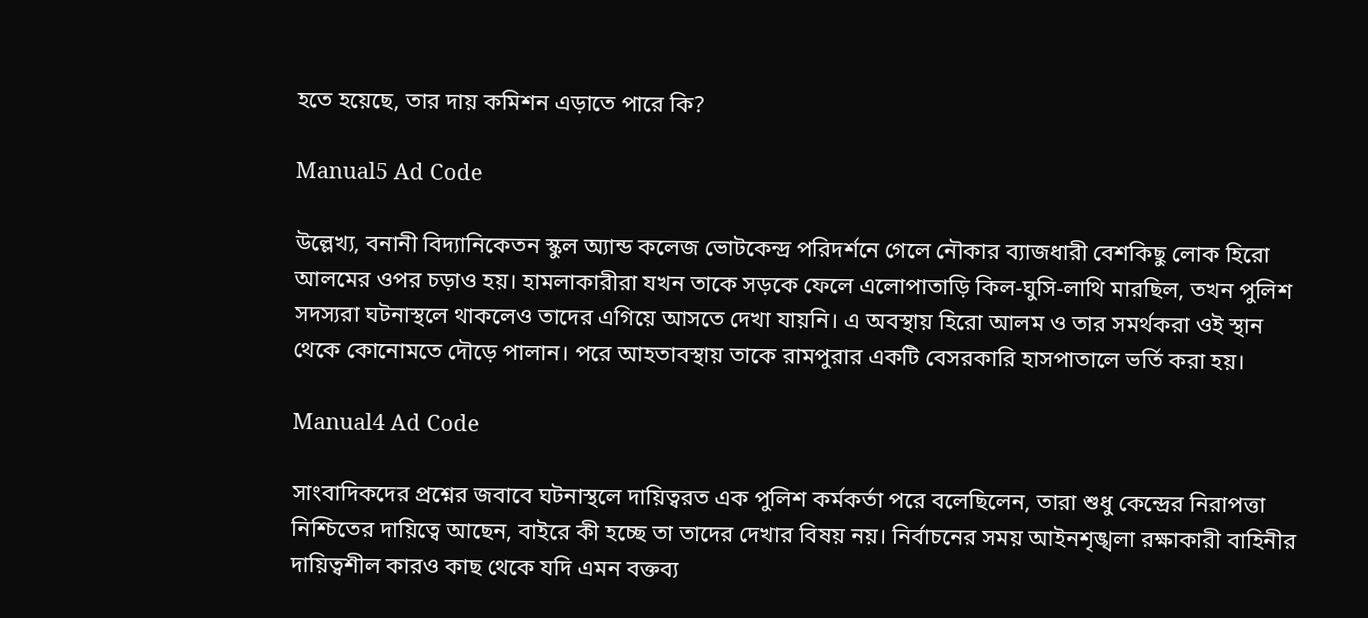হতে হয়েছে, তার দায় কমিশন এড়াতে পারে কি?

Manual5 Ad Code

উল্লেখ্য, বনানী বিদ্যানিকেতন স্কুল অ্যান্ড কলেজ ভোটকেন্দ্র পরিদর্শনে গেলে নৌকার ব্যাজধারী বেশকিছু লোক হিরো আলমের ওপর চড়াও হয়। হামলাকারীরা যখন তাকে সড়কে ফেলে এলোপাতাড়ি কিল-ঘুসি-লাথি মারছিল, তখন পুলিশ সদস্যরা ঘটনাস্থলে থাকলেও তাদের এগিয়ে আসতে দেখা যায়নি। এ অবস্থায় হিরো আলম ও তার সমর্থকরা ওই স্থান থেকে কোনোমতে দৌড়ে পালান। পরে আহতাবস্থায় তাকে রামপুরার একটি বেসরকারি হাসপাতালে ভর্তি করা হয়।

Manual4 Ad Code

সাংবাদিকদের প্রশ্নের জবাবে ঘটনাস্থলে দায়িত্বরত এক পুলিশ কর্মকর্তা পরে বলেছিলেন, তারা শুধু কেন্দ্রের নিরাপত্তা নিশ্চিতের দায়িত্বে আছেন, বাইরে কী হচ্ছে তা তাদের দেখার বিষয় নয়। নির্বাচনের সময় আইনশৃঙ্খলা রক্ষাকারী বাহিনীর দায়িত্বশীল কারও কাছ থেকে যদি এমন বক্তব্য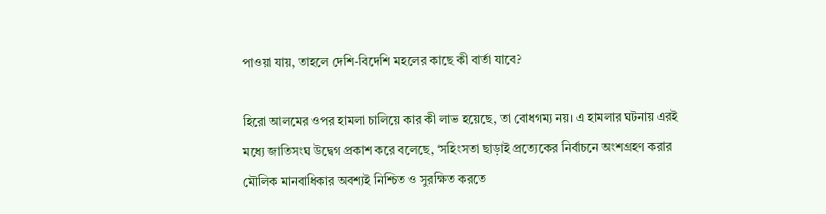পাওয়া যায়, তাহলে দেশি-বিদেশি মহলের কাছে কী বার্তা যাবে?

হিরো আলমের ওপর হামলা চালিয়ে কার কী লাভ হয়েছে, তা বোধগম্য নয়। এ হামলার ঘটনায় এরই মধ্যে জাতিসংঘ উদ্বেগ প্রকাশ করে বলেছে, ‘সহিংসতা ছাড়াই প্রত্যেকের নির্বাচনে অংশগ্রহণ করার মৌলিক মানবাধিকার অবশ্যই নিশ্চিত ও সুরক্ষিত করতে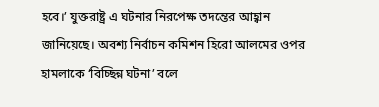হবে।’ যুক্তরাষ্ট্র এ ঘটনার নিরপেক্ষ তদন্তের আহ্বান জানিয়েছে। অবশ্য নির্বাচন কমিশন হিরো আলমের ওপর হামলাকে ‘বিচ্ছিন্ন ঘটনা’ বলে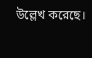উল্লেখ করেছে।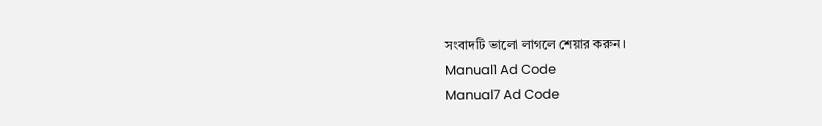সংবাদটি ভালো লাগলে শেয়ার করুন।
Manual1 Ad Code
Manual7 Ad Code